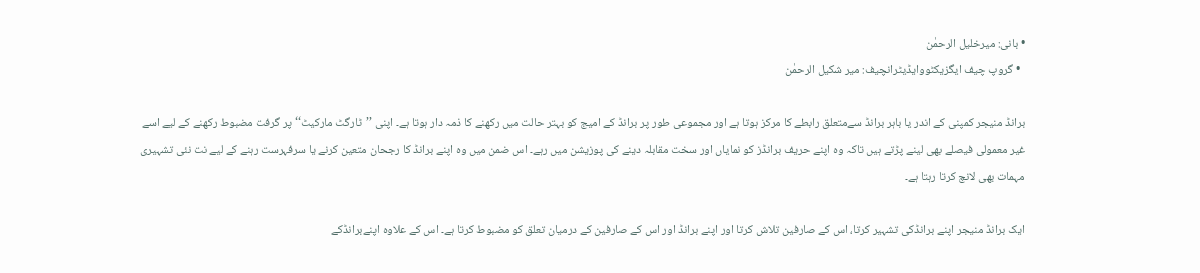• بانی: میرخلیل الرحمٰن
  • گروپ چیف ایگزیکٹووایڈیٹرانچیف: میر شکیل الرحمٰن

برانڈ منیجر کمپنی کے اندر یا باہر برانڈ سےمتعلق رابطے کا مرکز ہوتا ہے اور مجموعی طور پر برانڈ کے امیج کو بہتر حالت میں رکھنے کا ذمہ دار ہوتا ہے۔ اپنی ’’ٹارگٹ مارکیٹ‘‘ پر گرفت مضبوط رکھنے کے لیے اسے غیر معمولی فیصلے بھی لینے پڑتے ہیں تاکہ وہ اپنے حریف برانڈز کو نمایاں اور سخت مقابلہ دینے کی پوزیشن میں رہے۔ اس ضمن میں وہ اپنے برانڈ کا رجحان متعین کرنے یا سرفہرست رہنے کے لیے نت نئی تشہیری مہمات بھی لانچ کرتا رہتا ہے۔

ایک برانڈ منیجر اپنے برانڈکی تشہیر کرتا، اس کے صارفین تلاش کرتا اور اپنے برانڈ اور اس کے صارفین کے درمیان تعلق کو مضبوط کرتا ہے۔ اس کے علاوہ اپنےبرانڈکے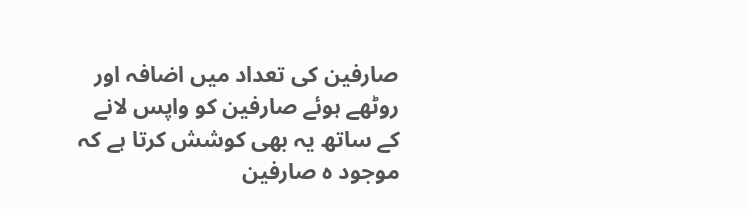صارفین کی تعداد میں اضافہ اور روٹھے ہوئے صارفین کو واپس لانے کے ساتھ یہ بھی کوشش کرتا ہے کہ موجود ہ صارفین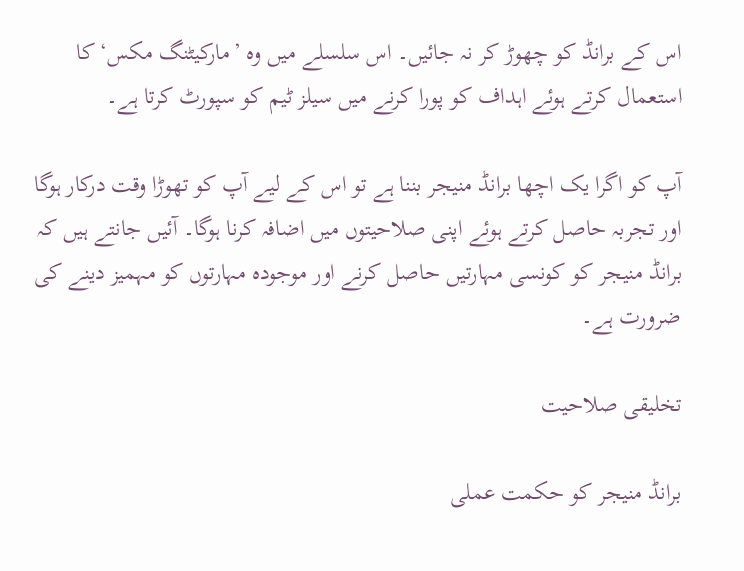اس کے برانڈ کو چھوڑ کر نہ جائیں۔ اس سلسلے میں وہ ’مارکیٹنگ مکس‘ کا استعمال کرتے ہوئے اہداف کو پورا کرنے میں سیلز ٹیم کو سپورٹ کرتا ہے۔

آپ کو اگرا یک اچھا برانڈ منیجر بننا ہے تو اس کے لیے آپ کو تھوڑا وقت درکار ہوگا اور تجربہ حاصل کرتے ہوئے اپنی صلاحیتوں میں اضافہ کرنا ہوگا۔ آئیں جانتے ہیں کہ برانڈ منیجر کو کونسی مہارتیں حاصل کرنے اور موجودہ مہارتوں کو مہمیز دینے کی ضرورت ہے۔

تخلیقی صلاحیت

برانڈ منیجر کو حکمت عملی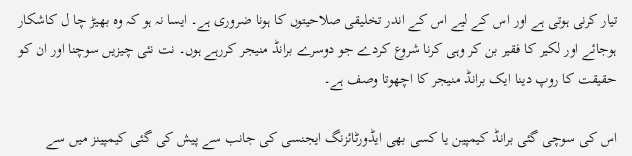تیار کرنی ہوتی ہے اور اس کے لیے اس کے اندر تخلیقی صلاحیتوں کا ہونا ضروری ہے۔ ایسا نہ ہو کہ وہ بھیڑ چا ل کاشکار ہوجائے اور لکیر کا فقیر بن کر وہی کرنا شروع کردے جو دوسرے برانڈ منیجر کررہے ہوں۔ نت نئی چیزیں سوچنا اور ان کو حقیقت کا روپ دینا ایک برانڈ منیجر کا اچھوتا وصف ہے۔

اس کی سوچی گئی برانڈ کیمپین یا کسی بھی ایڈورٹائزنگ ایجنسی کی جانب سے پیش کی گئی کیمپینز میں سے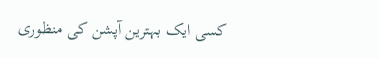کسی ایک بہترین آپشن کی منظوری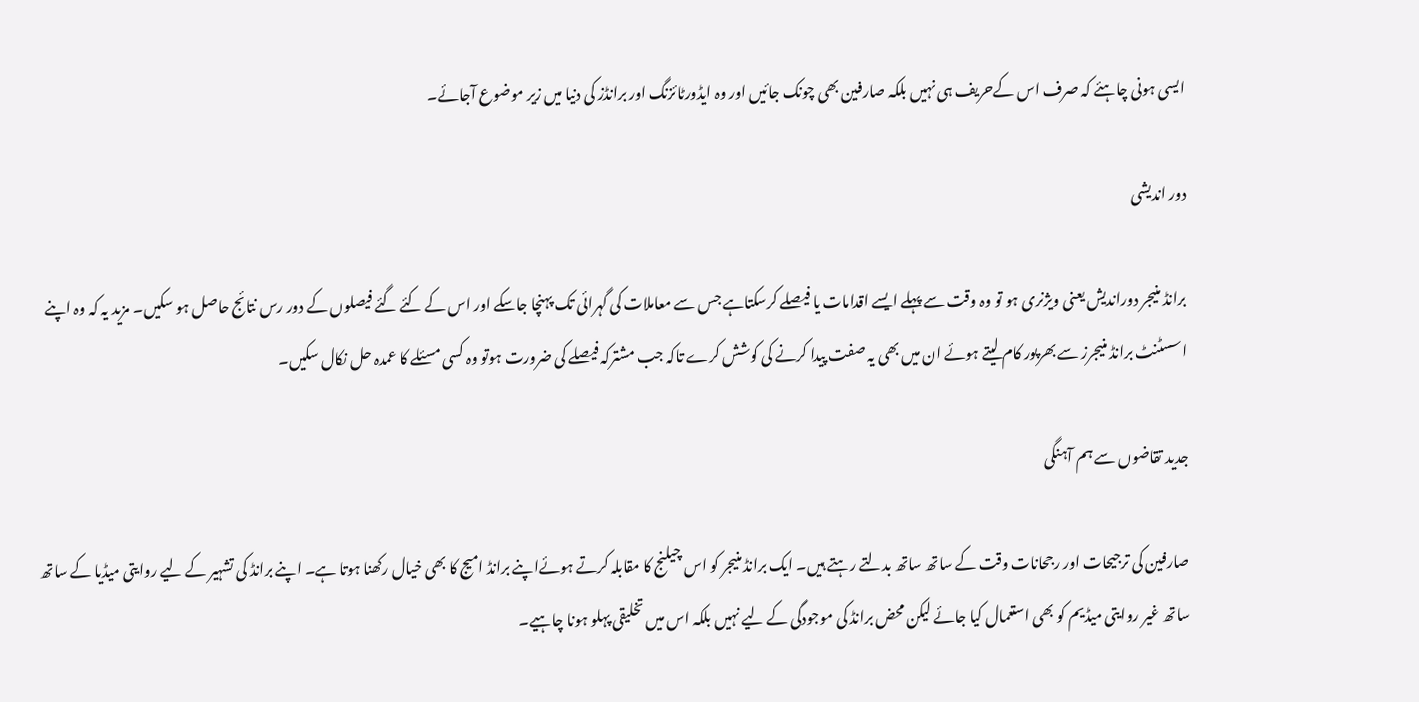ایسی ہونی چاہئے کہ صرف اس کےحریف ہی نہیں بلکہ صارفین بھی چونک جائیں اور وہ ایڈورٹائزنگ اور برانڈز کی دنیا میں زیر موضوع آجائے۔

دور اندیشی

برانڈ منیجر دوراندیش یعنی ویژنری ہو تو وہ وقت سے پہلے ایسے اقدامات یا فیصلے کرسکتاہے جس سے معاملات کی گہرائی تک پہنچا جاسکے اور اس کے کئے گئے فیصلوں کے دور رس نتائج حاصل ہو سکیں۔ مزید یہ کہ وہ اپنے اسسٹنٹ برانڈ منیجرز سے بھرپور کام لیتے ہوئے ان میں بھی یہ صفت پیدا کرنے کی کوشش کرے تاکہ جب مشترکہ فیصلے کی ضرورت ہوتو وہ کسی مسئلے کا عمدہ حل نکال سکیں۔

جدید تقاضوں سے ہم آہنگی

صارفین کی ترجیحات اور رجحانات وقت کے ساتھ ساتھ بدلتے رہتے ہیں۔ ایک برانڈ منیجر کو اس چیلنج کا مقابلہ کرتے ہوئےاپنے برانڈ امیج کا بھی خیال رکھنا ہوتا ہے۔ اپنے برانڈ کی تشہیر کے لیے روایتی میڈیا کے ساتھ ساتھ غیر روایتی میڈیم کو بھی استعمال کیا جائے لیکن محض برانڈ کی موجودگی کے لیے نہیں بلکہ اس میں تخلیقی پہلو ہونا چاہیے۔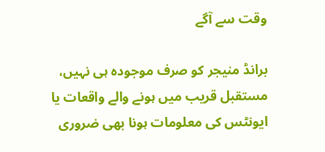وقت سے آگے

برانڈ منیجر کو صرف موجودہ ہی نہیں، مستقبل قریب میں ہونے والے واقعات یا ایونٹس کی معلومات ہونا بھی ضروری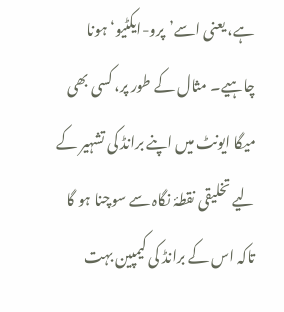ہے، یعنی اسے’پرو-ایکٹیو‘ہونا چاہیے۔ مثال کے طور پر، کسی بھی میگا ایونٹ میں اپنے برانڈ کی تشہیر کے لیے تخلیقی نقطۂ نگاہ سے سوچنا ہو گا تاکہ اس کے برانڈ کی کیمپین بہت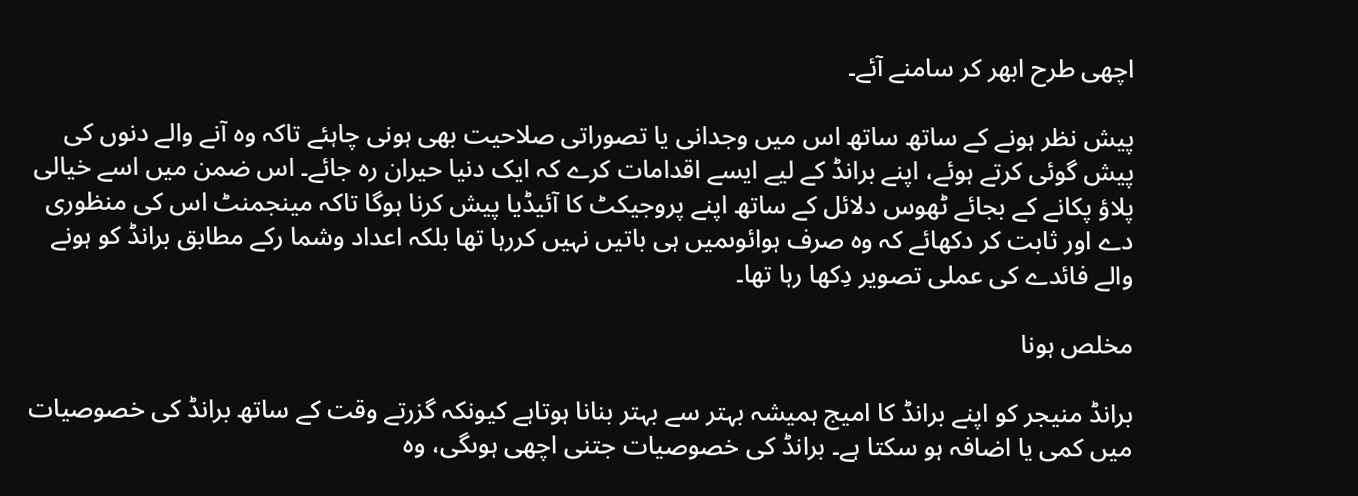اچھی طرح ابھر کر سامنے آئے۔

پیش نظر ہونے کے ساتھ ساتھ اس میں وجدانی یا تصوراتی صلاحیت بھی ہونی چاہئے تاکہ وہ آنے والے دنوں کی پیش گوئی کرتے ہوئے، اپنے برانڈ کے لیے ایسے اقدامات کرے کہ ایک دنیا حیران رہ جائے۔ اس ضمن میں اسے خیالی پلاؤ پکانے کے بجائے ٹھوس دلائل کے ساتھ اپنے پروجیکٹ کا آئیڈیا پیش کرنا ہوگا تاکہ مینجمنٹ اس کی منظوری دے اور ثابت کر دکھائے کہ وہ صرف ہوائوںمیں ہی باتیں نہیں کررہا تھا بلکہ اعداد وشما رکے مطابق برانڈ کو ہونے والے فائدے کی عملی تصویر دِکھا رہا تھا۔

مخلص ہونا

برانڈ منیجر کو اپنے برانڈ کا امیج ہمیشہ بہتر سے بہتر بنانا ہوتاہے کیونکہ گزرتے وقت کے ساتھ برانڈ کی خصوصیات میں کمی یا اضافہ ہو سکتا ہے۔ برانڈ کی خصوصیات جتنی اچھی ہوںگی، وہ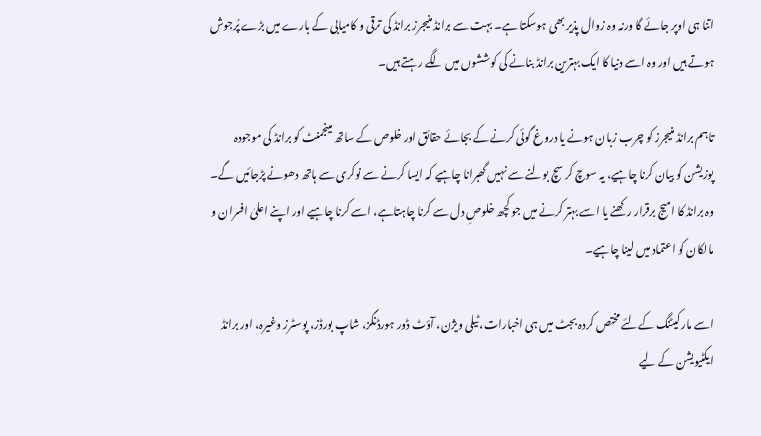اتنا ہی اوپر جائے گا ورنہ وہ زوال پذیر بھی ہوسکتا ہے۔ بہت سے برانڈ منیجرز برانڈ کی ترقی و کامیابی کے بارے میں بڑے پُرجوش ہوتے ہیں اور وہ اسے دنیا کا ایک بہترین برانڈ بنانے کی کوششوں میں لگے رہتے ہیں۔

تاہم برانڈ منیجرز کو چرب زبان ہونے یا دروغ گوئی کرنے کے بجائے حقائق اور خلوص کے ساتھ مینجمنٹ کو برانڈ کی موجودہ پوزیشن کو بیان کرنا چاہیے، یہ سوچ کر سچ بولنے سے نہیں گھبرانا چاہیے کہ ایسا کرنے سے نوکری سے ہاتھ دھونے پڑجائیں گے۔ وہ برانڈ کا امیج برقرار رکھنے یا اسے بہتر کرنے میں جو کچھ خلوصِ دل سے کرنا چاہتاہے، اسے کرنا چاہیے اور اپنے اعلیٰ افسران و مالکان کو اعتماد میں لینا چاہیے۔

اسے مارکیٹنگ کےلئے مختص کردہ بجٹ میں ہی اخبارات، ٹیلی ویژن، آؤٹ ڈور ہورڈنگز، شاپ بورڈز، پوسٹرز وغیرہ، اور برانڈ ایکٹیویشن کے لیے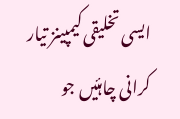ایسی تخلیقی کیمپینز تیار کرانی چاہئیں جو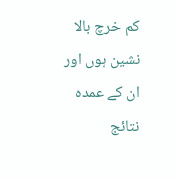کم خرچ بالا نشین ہوں اور ان کے عمدہ نتائج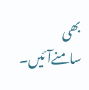بھی سامنےآئیں۔